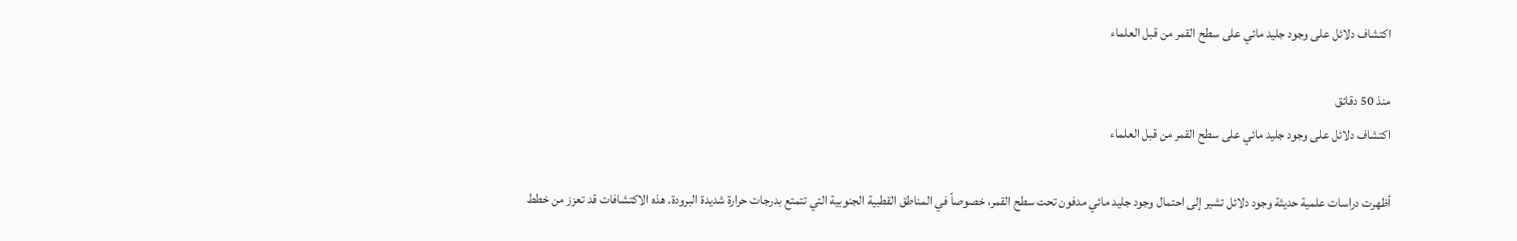اكتشاف دلائل على وجود جليد مائي على سطح القمر من قبل العلماء

منذ 50 دقائق
اكتشاف دلائل على وجود جليد مائي على سطح القمر من قبل العلماء

أظهرت دراسات علمية حديثة وجود دلائل تشير إلى احتمال وجود جليد مائي مدفون تحت سطح القمر، خصوصاً في المناطق القطبية الجنوبية التي تتمتع بدرجات حرارة شديدة البرودة. هذه الاكتشافات قد تعزز من خطط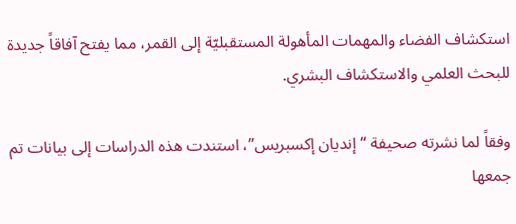استكشاف الفضاء والمهمات المأهولة المستقبليّة إلى القمر، مما يفتح آفاقاً جديدة للبحث العلمي والاستكشاف البشري.

وفقاً لما نشرته صحيفة “إنديان إكسبريس”، استندت هذه الدراسات إلى بيانات تم جمعها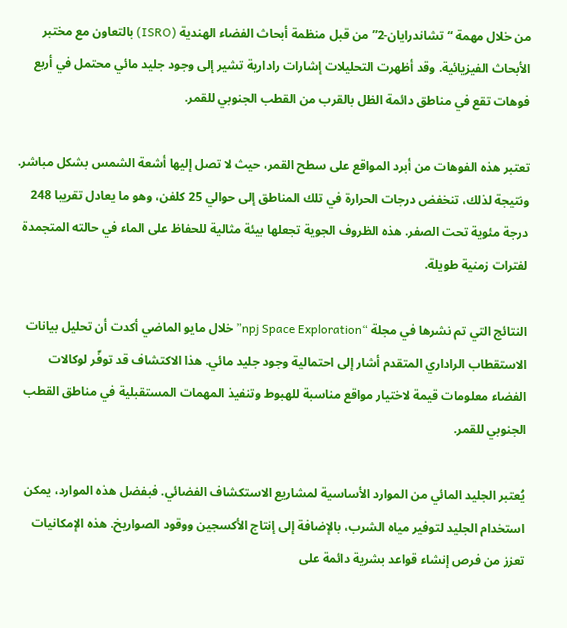من خلال مهمة “تشاندرايان-2” من قبل منظمة أبحاث الفضاء الهندية (ISRO) بالتعاون مع مختبر الأبحاث الفيزيائية. وقد أظهرت التحليلات إشارات رادارية تشير إلى وجود جليد مائي محتمل في أربع فوهات تقع في مناطق دائمة الظل بالقرب من القطب الجنوبي للقمر.

تعتبر هذه الفوهات من أبرد المواقع على سطح القمر، حيث لا تصل إليها أشعة الشمس بشكل مباشر. ونتيجة لذلك، تنخفض درجات الحرارة في تلك المناطق إلى حوالي 25 كلفن، وهو ما يعادل تقريبا 248 درجة مئوية تحت الصفر. هذه الظروف الجوية تجعلها بيئة مثالية للحفاظ على الماء في حالته المتجمدة لفترات زمنية طويلة.

النتائج التي تم نشرها في مجلة “npj Space Exploration” خلال مايو الماضي أكدت أن تحليل بيانات الاستقطاب الراداري المتقدم أشار إلى احتمالية وجود جليد مائي. هذا الاكتشاف قد توفّر لوكالات الفضاء معلومات قيمة لاختيار مواقع مناسبة للهبوط وتنفيذ المهمات المستقبلية في مناطق القطب الجنوبي للقمر.

يُعتبر الجليد المائي من الموارد الأساسية لمشاريع الاستكشاف الفضائي. فبفضل هذه الموارد، يمكن استخدام الجليد لتوفير مياه الشرب، بالإضافة إلى إنتاج الأكسجين ووقود الصواريخ. هذه الإمكانيات تعزز من فرص إنشاء قواعد بشرية دائمة على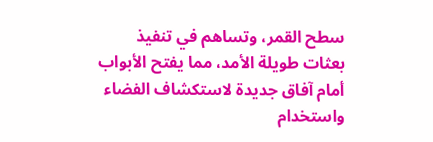سطح القمر، وتساهم في تنفيذ بعثات طويلة الأمد، مما يفتح الأبواب أمام آفاق جديدة لاستكشاف الفضاء واستخدام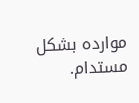موارده بشكل مستدام.